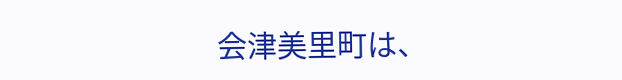会津美里町は、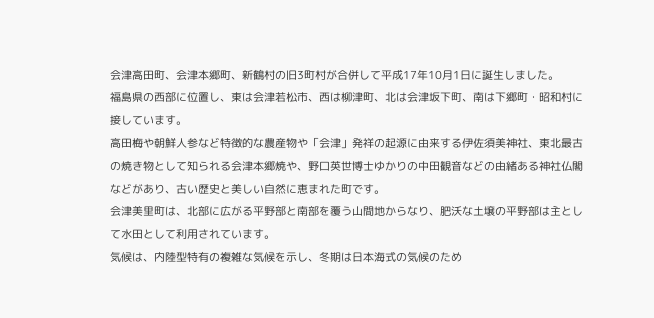会津高田町、会津本郷町、新鶴村の旧3町村が合併して平成17年10月1日に誕生しました。
福島県の西部に位置し、東は会津若松市、西は柳津町、北は会津坂下町、南は下郷町・昭和村に接しています。
高田梅や朝鮮人参など特徴的な農産物や「会津」発祥の起源に由来する伊佐須美神社、東北最古の焼き物として知られる会津本郷焼や、野口英世博士ゆかりの中田観音などの由緒ある神社仏閣などがあり、古い歴史と美しい自然に恵まれた町です。
会津美里町は、北部に広がる平野部と南部を覆う山間地からなり、肥沃な土壌の平野部は主として水田として利用されています。
気候は、内陸型特有の複雑な気候を示し、冬期は日本海式の気候のため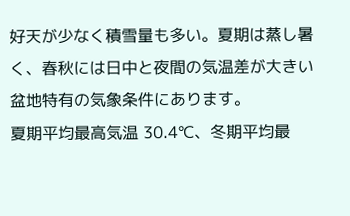好天が少なく積雪量も多い。夏期は蒸し暑く、春秋には日中と夜間の気温差が大きい盆地特有の気象条件にあります。
夏期平均最高気温 30.4℃、冬期平均最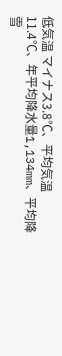低気温 マイナス3.8℃、平均気温 11.4℃、年平均降水量1,134mm、平均降雪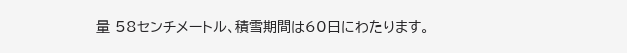量 58センチメートル、積雪期間は60日にわたります。